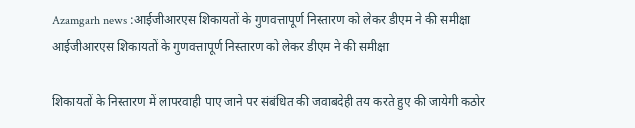Azamgarh news :आईजीआरएस शिकायतों के गुणवत्तापूर्ण निस्तारण को लेकर डीएम ने की समीक्षा
आईजीआरएस शिकायतों के गुणवत्तापूर्ण निस्तारण को लेकर डीएम ने की समीक्षा

शिकायतों के निस्तारण में लापरवाही पाए जाने पर संबंधित की जवाबदेही तय करते हुए की जायेगी कठोर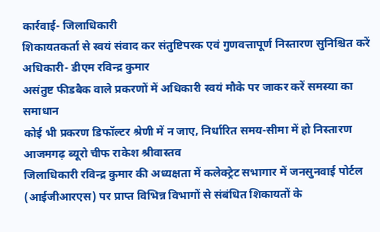कार्रवाई- जिलाधिकारी
शिकायतकर्ता से स्वयं संवाद कर संतुष्टिपरक एवं गुणवत्तापूर्ण निस्तारण सुनिश्चित करें अधिकारी- डीएम रविन्द्र कुमार
असंतुष्ट फीडबैक वाले प्रकरणों में अधिकारी स्वयं मौके पर जाकर करें समस्या का समाधान
कोई भी प्रकरण डिफॉल्टर श्रेणी में न जाए, निर्धारित समय-सीमा में हो निस्तारण
आजमगढ़ ब्यूरो चीफ राकेश श्रीवास्तव
जिलाधिकारी रविन्द्र कुमार की अध्यक्षता में कलेक्ट्रेट सभागार में जनसुनवाई पोर्टल (आईजीआरएस) पर प्राप्त विभिन्न विभागों से संबंधित शिकायतों के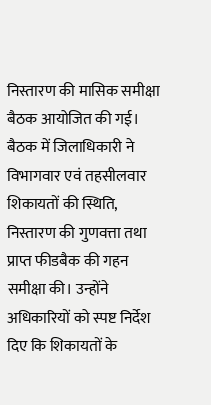निस्तारण की मासिक समीक्षा बैठक आयोजित की गई। बैठक में जिलाधिकारी ने विभागवार एवं तहसीलवार शिकायतों की स्थिति, निस्तारण की गुणवत्ता तथा प्राप्त फीडबैक की गहन समीक्षा की। उन्होंने अधिकारियों को स्पष्ट निर्देश दिए कि शिकायतों के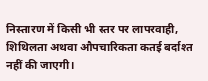निस्तारण में किसी भी स्तर पर लापरवाही, शिथिलता अथवा औपचारिकता कतई बर्दाश्त नहीं की जाएगी।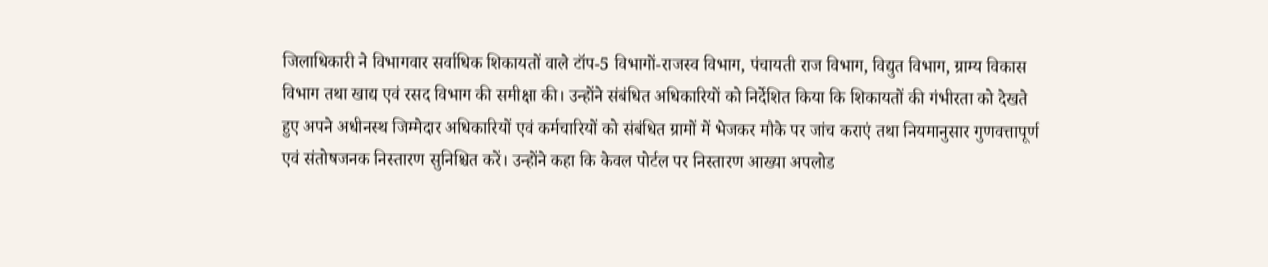जिलाधिकारी ने विभागवार सर्वाधिक शिकायतों वाले टॉप-5 विभागों-राजस्व विभाग, पंचायती राज विभाग, विद्युत विभाग, ग्राम्य विकास विभाग तथा खाद्य एवं रसद विभाग की समीक्षा की। उन्होंने संबंधित अधिकारियों को निर्देशित किया कि शिकायतों की गंभीरता को देखते हुए अपने अधीनस्थ जिम्मेदार अधिकारियों एवं कर्मचारियों को संबंधित ग्रामों में भेजकर मौके पर जांच कराएं तथा नियमानुसार गुणवत्तापूर्ण एवं संतोषजनक निस्तारण सुनिश्चित करें। उन्होंने कहा कि केवल पोर्टल पर निस्तारण आख्या अपलोड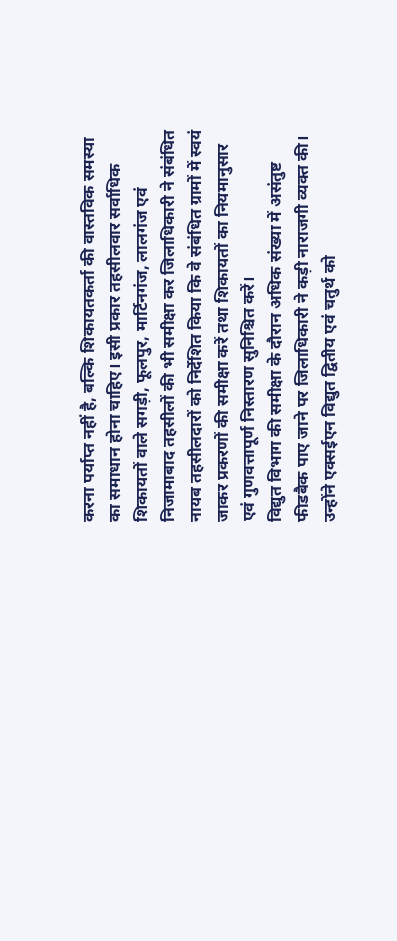करना पर्याप्त नहीं है, बल्कि शिकायतकर्ता की वास्तविक समस्या का समाधान होना चाहिए। इसी प्रकार तहसीलवार सर्वाधिक शिकायतों वाले सगड़ी, फूलपुर, मार्टिनगंज, लालगंज एवं निजामाबाद तहसीलों की भी समीक्षा कर जिलाधिकारी ने संबंधित नायब तहसीलदारों को निर्देशित किया कि वे संबंधित ग्रामों में स्वयं जाकर प्रकरणों की समीक्षा करें तथा शिकायतों का नियमानुसार एवं गुणवत्तापूर्ण निस्तारण सुनिश्चित करें।
विद्युत विभाग की समीक्षा के दौरान अधिक संख्या में असंतुष्ट फीडबैक पाए जाने पर जिलाधिकारी ने कड़ी नाराजगी व्यक्त की। उन्होंने एक्सईएन विद्युत द्वितीय एवं चतुर्थ को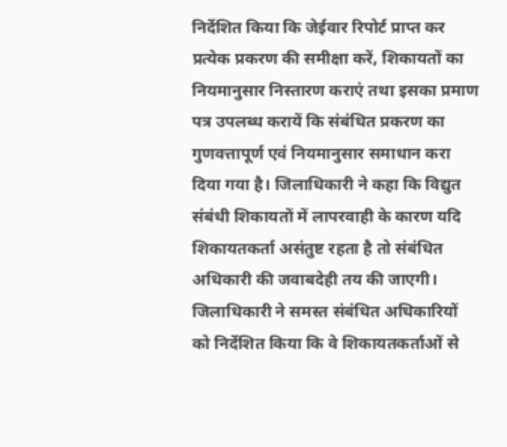निर्देशित किया कि जेईवार रिपोर्ट प्राप्त कर प्रत्येक प्रकरण की समीक्षा करें, शिकायतों का नियमानुसार निस्तारण कराएं तथा इसका प्रमाण पत्र उपलब्ध करायें कि संबंधित प्रकरण का गुणवत्तापूर्ण एवं नियमानुसार समाधान करा दिया गया है। जिलाधिकारी ने कहा कि विद्युत संबंधी शिकायतों में लापरवाही के कारण यदि शिकायतकर्ता असंतुष्ट रहता है तो संबंधित अधिकारी की जवाबदेही तय की जाएगी।
जिलाधिकारी ने समस्त संबंधित अधिकारियों को निर्देशित किया कि वे शिकायतकर्ताओं से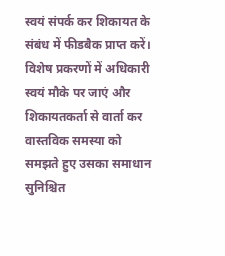स्वयं संपर्क कर शिकायत के संबंध में फीडबैक प्राप्त करें। विशेष प्रकरणों में अधिकारी स्वयं मौके पर जाएं और शिकायतकर्ता से वार्ता कर वास्तविक समस्या को समझते हुए उसका समाधान सुनिश्चित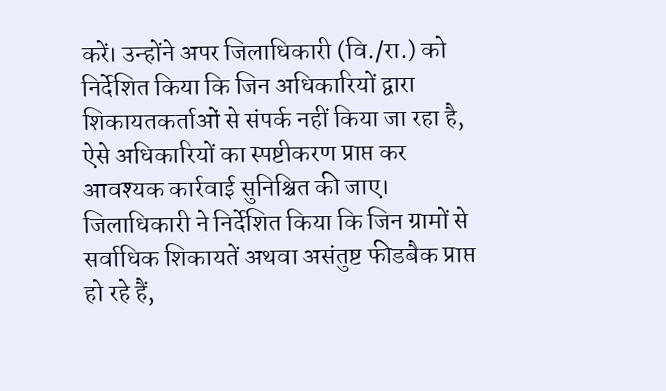करें। उन्होंने अपर जिलाधिकारी (वि./रा.) को निर्देशित किया कि जिन अधिकारियों द्वारा शिकायतकर्ताओं से संपर्क नहीं किया जा रहा है, ऐसे अधिकारियों का स्पष्टीकरण प्राप्त कर आवश्यक कार्रवाई सुनिश्चित की जाए।
जिलाधिकारी ने निर्देशित किया कि जिन ग्रामों से सर्वाधिक शिकायतें अथवा असंतुष्ट फीडबैक प्राप्त हो रहे हैं,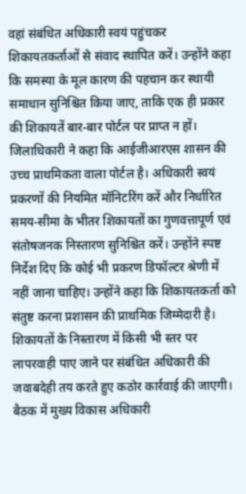वहां संबंधित अधिकारी स्वयं पहुंचकर शिकायतकर्ताओं से संवाद स्थापित करें। उन्होंने कहा कि समस्या के मूल कारण की पहचान कर स्थायी समाधान सुनिश्चित किया जाए, ताकि एक ही प्रकार की शिकायतें बार-बार पोर्टल पर प्राप्त न हों।
जिलाधिकारी ने कहा कि आईजीआरएस शासन की उच्च प्राथमिकता वाला पोर्टल है। अधिकारी स्वयं प्रकरणों की नियमित मॉनिटरिंग करें और निर्धारित समय-सीमा के भीतर शिकायतों का गुणवत्तापूर्ण एवं संतोषजनक निस्तारण सुनिश्चित करें। उन्होंने स्पष्ट निर्देश दिए कि कोई भी प्रकरण डिफॉल्टर श्रेणी में नहीं जाना चाहिए। उन्होंने कहा कि शिकायतकर्ता को संतुष्ट करना प्रशासन की प्राथमिक जिम्मेदारी है। शिकायतों के निस्तारण में किसी भी स्तर पर लापरवाही पाए जाने पर संबंधित अधिकारी की जवाबदेही तय करते हुए कठोर कार्रवाई की जाएगी।
बैठक में मुख्य विकास अधिकारी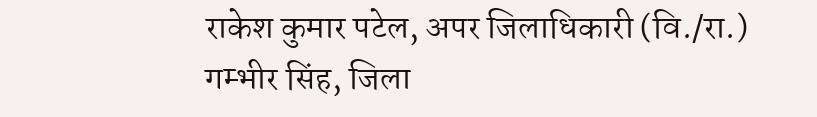राकेश कुमार पटेल, अपर जिलाधिकारी (वि./रा.) गम्भीर सिंह, जिला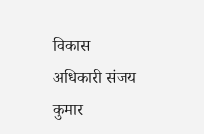विकास अधिकारी संजय कुमार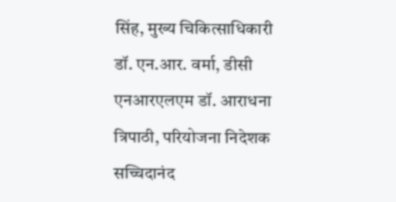सिंह, मुख्य चिकित्साधिकारी डॉ. एन.आर. वर्मा, डीसी एनआरएलएम डॉ. आराधना त्रिपाठी, परियोजना निदेशक सच्चिदानंद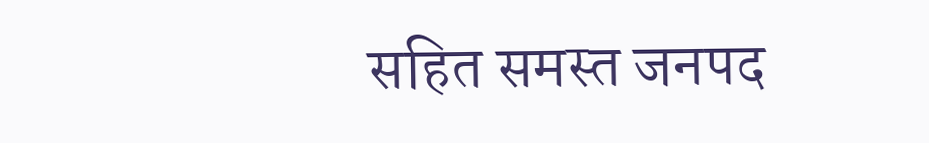सहित समस्त जनपद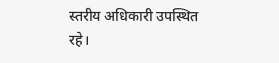स्तरीय अधिकारी उपस्थित रहे।